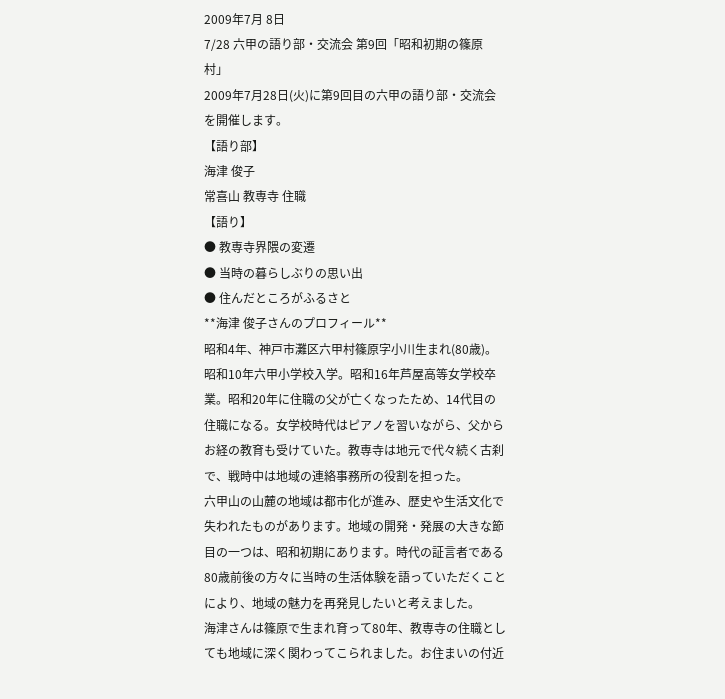2009年7月 8日
7/28 六甲の語り部・交流会 第9回「昭和初期の篠原村」
2009年7月28日(火)に第9回目の六甲の語り部・交流会を開催します。
【語り部】
海津 俊子
常喜山 教専寺 住職
【語り】
● 教専寺界隈の変遷
● 当時の暮らしぶりの思い出
● 住んだところがふるさと
**海津 俊子さんのプロフィール**
昭和4年、神戸市灘区六甲村篠原字小川生まれ(80歳)。昭和10年六甲小学校入学。昭和16年芦屋高等女学校卒業。昭和20年に住職の父が亡くなったため、14代目の住職になる。女学校時代はピアノを習いながら、父からお経の教育も受けていた。教専寺は地元で代々続く古刹で、戦時中は地域の連絡事務所の役割を担った。
六甲山の山麓の地域は都市化が進み、歴史や生活文化で失われたものがあります。地域の開発・発展の大きな節目の一つは、昭和初期にあります。時代の証言者である80歳前後の方々に当時の生活体験を語っていただくことにより、地域の魅力を再発見したいと考えました。
海津さんは篠原で生まれ育って80年、教専寺の住職としても地域に深く関わってこられました。お住まいの付近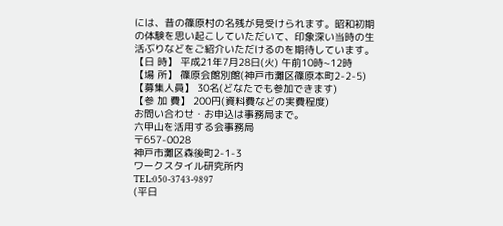には、昔の篠原村の名残が見受けられます。昭和初期の体験を思い起こしていただいて、印象深い当時の生活ぶりなどをご紹介いただけるのを期待しています。
【日 時】 平成21年7月28日(火) 午前10時~12時
【場 所】 篠原会館別館(神戸市灘区篠原本町2-2-5)
【募集人員】 30名(どなたでも参加できます)
【参 加 費】 200円(資料費などの実費程度)
お問い合わせ・お申込は事務局まで。
六甲山を活用する会事務局
〒657-0028
神戸市灘区森後町2-1-3
ワークスタイル研究所内
TEL:050-3743-9897
(平日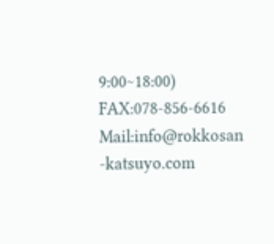9:00~18:00)
FAX:078-856-6616
Mail:info@rokkosan
-katsuyo.com